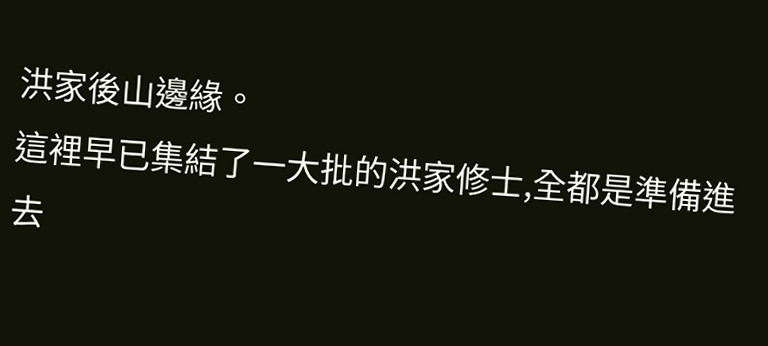洪家後山邊緣。
這裡早已集結了一大批的洪家修士,全都是準備進去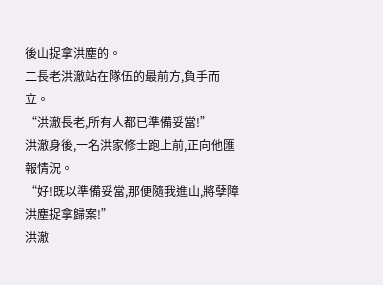後山捉拿洪塵的。
二長老洪澈站在隊伍的最前方,負手而立。
“洪澈長老,所有人都已準備妥當!”
洪澈身後,一名洪家修士跑上前,正向他匯報情況。
“好!既以準備妥當,那便隨我進山,將孽障洪塵捉拿歸案!”
洪澈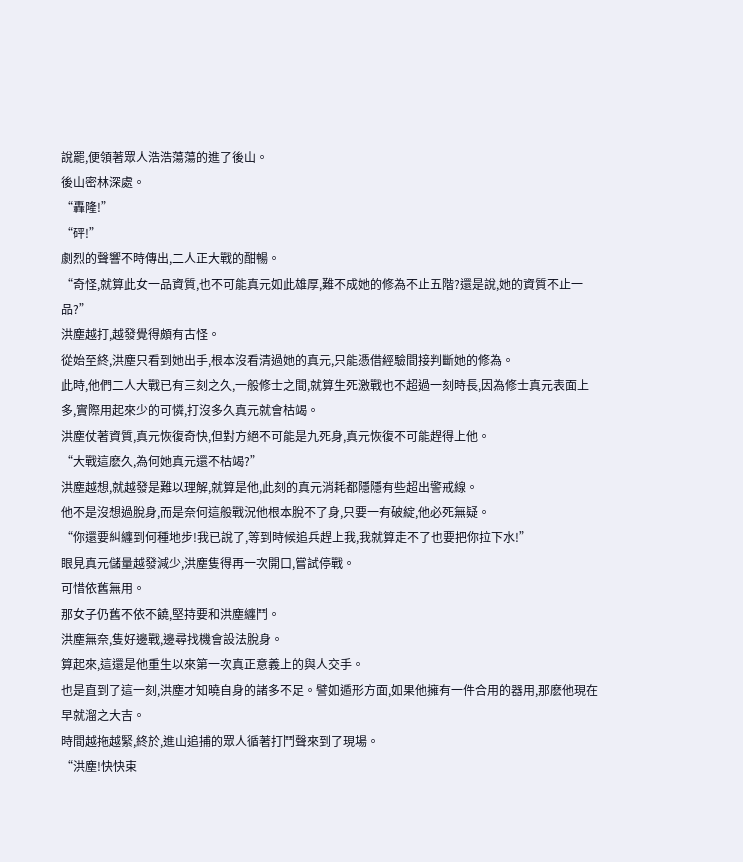說罷,便領著眾人浩浩蕩蕩的進了後山。
後山密林深處。
“轟隆!”
“砰!”
劇烈的聲響不時傳出,二人正大戰的酣暢。
“奇怪,就算此女一品資質,也不可能真元如此雄厚,難不成她的修為不止五階?還是說,她的資質不止一品?”
洪塵越打,越發覺得頗有古怪。
從始至終,洪塵只看到她出手,根本沒看清過她的真元,只能憑借經驗間接判斷她的修為。
此時,他們二人大戰已有三刻之久,一般修士之間,就算生死激戰也不超過一刻時長,因為修士真元表面上多,實際用起來少的可憐,打沒多久真元就會枯竭。
洪塵仗著資質,真元恢復奇快,但對方絕不可能是九死身,真元恢復不可能趕得上他。
“大戰這麽久,為何她真元還不枯竭?”
洪塵越想,就越發是難以理解,就算是他,此刻的真元消耗都隱隱有些超出警戒線。
他不是沒想過脫身,而是奈何這般戰況他根本脫不了身,只要一有破綻,他必死無疑。
“你還要糾纏到何種地步!我已說了,等到時候追兵趕上我,我就算走不了也要把你拉下水!”
眼見真元儲量越發減少,洪塵隻得再一次開口,嘗試停戰。
可惜依舊無用。
那女子仍舊不依不饒,堅持要和洪塵纏鬥。
洪塵無奈,隻好邊戰,邊尋找機會設法脫身。
算起來,這還是他重生以來第一次真正意義上的與人交手。
也是直到了這一刻,洪塵才知曉自身的諸多不足。譬如遁形方面,如果他擁有一件合用的器用,那麽他現在早就溜之大吉。
時間越拖越緊,終於,進山追捕的眾人循著打鬥聲來到了現場。
“洪塵!快快束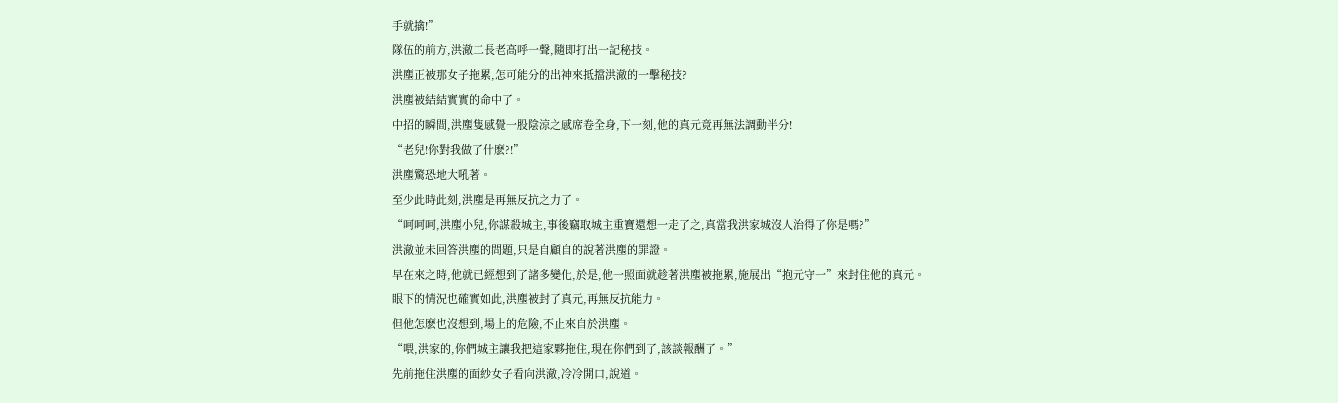手就擒!”
隊伍的前方,洪澈二長老高呼一聲,隨即打出一記秘技。
洪塵正被那女子拖累,怎可能分的出神來抵擋洪澈的一擊秘技?
洪塵被結結實實的命中了。
中招的瞬間,洪塵隻感覺一股陰涼之感席卷全身,下一刻,他的真元竟再無法調動半分!
“老兒!你對我做了什麽?!”
洪塵驚恐地大吼著。
至少此時此刻,洪塵是再無反抗之力了。
“呵呵呵,洪塵小兒,你謀殺城主,事後竊取城主重寶還想一走了之,真當我洪家城沒人治得了你是嗎?”
洪澈並未回答洪塵的問題,只是自顧自的說著洪塵的罪證。
早在來之時,他就已經想到了諸多變化,於是,他一照面就趁著洪塵被拖累,施展出“抱元守一”來封住他的真元。
眼下的情況也確實如此,洪塵被封了真元,再無反抗能力。
但他怎麽也沒想到,場上的危險,不止來自於洪塵。
“喂,洪家的,你們城主讓我把這家夥拖住,現在你們到了,該談報酬了。”
先前拖住洪塵的面紗女子看向洪澈,冷冷開口,說道。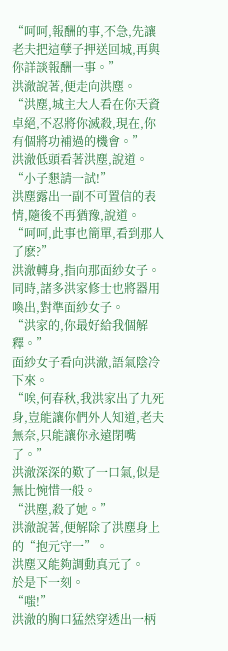“呵呵,報酬的事,不急,先讓老夫把這孽子押送回城,再與你詳談報酬一事。”
洪澈說著,便走向洪塵。
“洪塵,城主大人看在你天資卓絕,不忍將你滅殺,現在,你有個將功補過的機會。”
洪澈低頭看著洪塵,說道。
“小子懇請一試!”
洪塵露出一副不可置信的表情,隨後不再猶豫,說道。
“呵呵,此事也簡單,看到那人了麽?”
洪澈轉身,指向那面紗女子。
同時,諸多洪家修士也將器用喚出,對準面紗女子。
“洪家的,你最好給我個解釋。”
面紗女子看向洪澈,語氣陰冷下來。
“唉,何春秋,我洪家出了九死身,豈能讓你們外人知道,老夫無奈,只能讓你永遠閉嘴了。”
洪澈深深的歎了一口氣,似是無比惋惜一般。
“洪塵,殺了她。”
洪澈說著,便解除了洪塵身上的“抱元守一”。
洪塵又能夠調動真元了。
於是下一刻。
“嗤!”
洪澈的胸口猛然穿透出一柄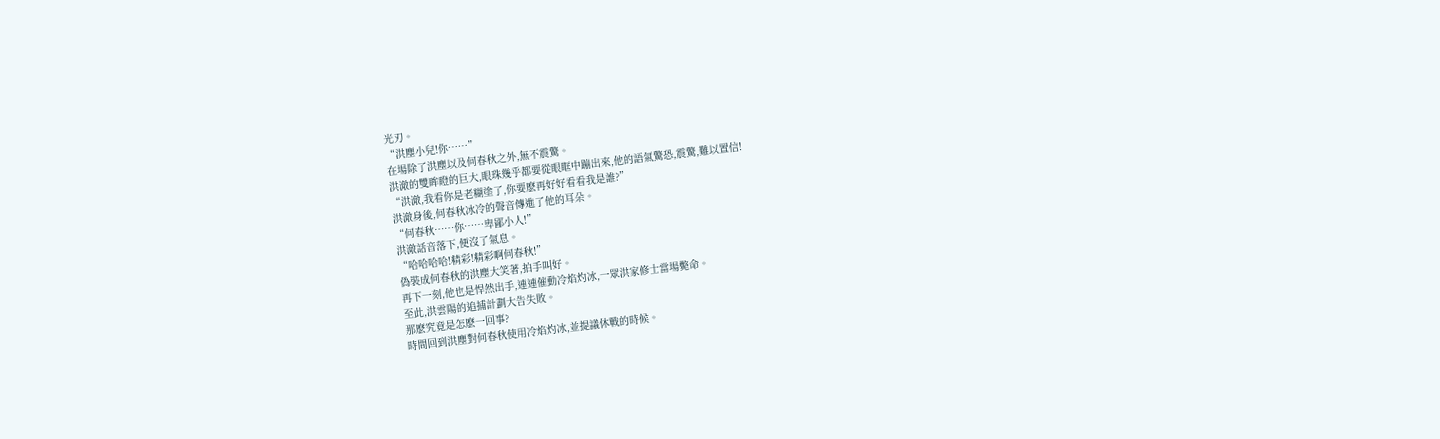光刃。
“洪塵小兒!你……”
在場除了洪塵以及何春秋之外,無不震驚。
洪澈的雙眸瞪的巨大,眼珠幾乎都要從眼眶中蹦出來,他的語氣驚恐,震驚,難以置信!
“洪澈,我看你是老糊塗了,你要麽再好好看看我是誰?”
洪澈身後,何春秋冰冷的聲音傳進了他的耳朵。
“何春秋……你……卑鄙小人!”
洪澈話音落下,便沒了氣息。
“哈哈哈哈!精彩!精彩啊何春秋!”
偽裝成何春秋的洪塵大笑著,拍手叫好。
再下一刻,他也是悍然出手,連連催動冷焰灼冰,一眾洪家修士當場斃命。
至此,洪雲陽的追捕計劃大告失敗。
那麽究竟是怎麽一回事?
時間回到洪塵對何春秋使用冷焰灼冰,並提議休戰的時候。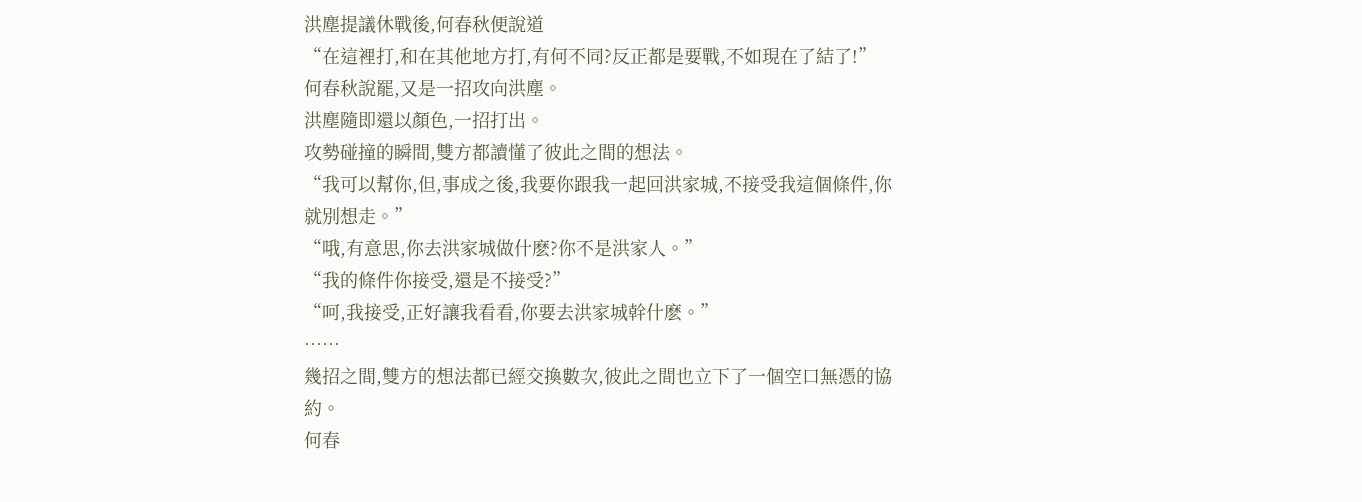洪塵提議休戰後,何春秋便說道
“在這裡打,和在其他地方打,有何不同?反正都是要戰,不如現在了結了!”
何春秋說罷,又是一招攻向洪塵。
洪塵隨即還以顏色,一招打出。
攻勢碰撞的瞬間,雙方都讀懂了彼此之間的想法。
“我可以幫你,但,事成之後,我要你跟我一起回洪家城,不接受我這個條件,你就別想走。”
“哦,有意思,你去洪家城做什麽?你不是洪家人。”
“我的條件你接受,還是不接受?”
“呵,我接受,正好讓我看看,你要去洪家城幹什麽。”
……
幾招之間,雙方的想法都已經交換數次,彼此之間也立下了一個空口無憑的協約。
何春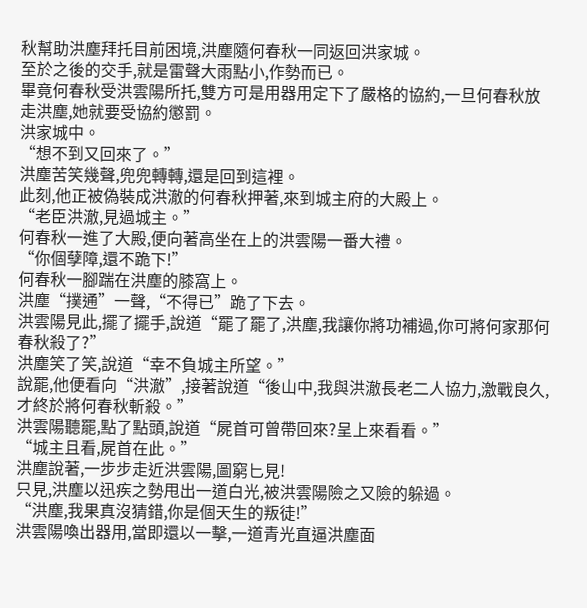秋幫助洪塵拜托目前困境,洪塵隨何春秋一同返回洪家城。
至於之後的交手,就是雷聲大雨點小,作勢而已。
畢竟何春秋受洪雲陽所托,雙方可是用器用定下了嚴格的協約,一旦何春秋放走洪塵,她就要受協約懲罰。
洪家城中。
“想不到又回來了。”
洪塵苦笑幾聲,兜兜轉轉,還是回到這裡。
此刻,他正被偽裝成洪澈的何春秋押著,來到城主府的大殿上。
“老臣洪澈,見過城主。”
何春秋一進了大殿,便向著高坐在上的洪雲陽一番大禮。
“你個孽障,還不跪下!”
何春秋一腳踹在洪塵的膝窩上。
洪塵“撲通”一聲,“不得已”跪了下去。
洪雲陽見此,擺了擺手,說道“罷了罷了,洪塵,我讓你將功補過,你可將何家那何春秋殺了?”
洪塵笑了笑,說道“幸不負城主所望。”
說罷,他便看向“洪澈”,接著說道“後山中,我與洪澈長老二人協力,激戰良久,才終於將何春秋斬殺。”
洪雲陽聽罷,點了點頭,說道“屍首可曾帶回來?呈上來看看。”
“城主且看,屍首在此。”
洪塵說著,一步步走近洪雲陽,圖窮匕見!
只見,洪塵以迅疾之勢甩出一道白光,被洪雲陽險之又險的躲過。
“洪塵,我果真沒猜錯,你是個天生的叛徒!”
洪雲陽喚出器用,當即還以一擊,一道青光直逼洪塵面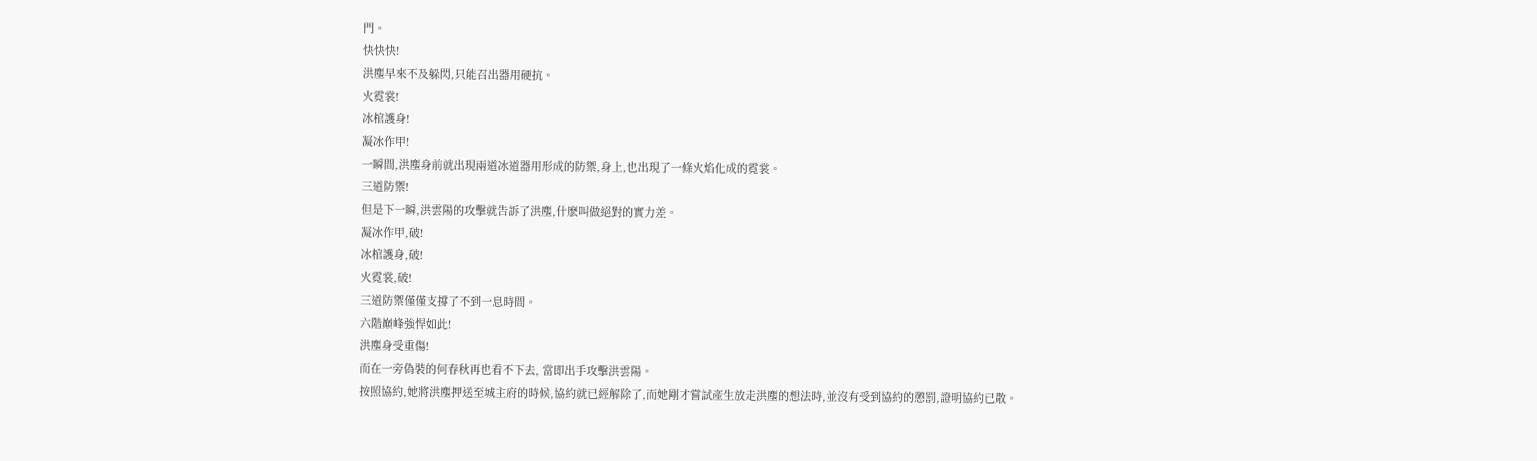門。
快快快!
洪塵早來不及躲閃,只能召出器用硬抗。
火霓裳!
冰棺護身!
凝冰作甲!
一瞬間,洪塵身前就出現兩道冰道器用形成的防禦,身上,也出現了一條火焰化成的霓裳。
三道防禦!
但是下一瞬,洪雲陽的攻擊就告訴了洪塵,什麽叫做絕對的實力差。
凝冰作甲,破!
冰棺護身,破!
火霓裳,破!
三道防禦僅僅支撐了不到一息時間。
六階巔峰強悍如此!
洪塵身受重傷!
而在一旁偽裝的何春秋再也看不下去, 當即出手攻擊洪雲陽。
按照協約,她將洪塵押送至城主府的時候,協約就已經解除了,而她剛才嘗試產生放走洪塵的想法時,並沒有受到協約的懲罰,證明協約已散。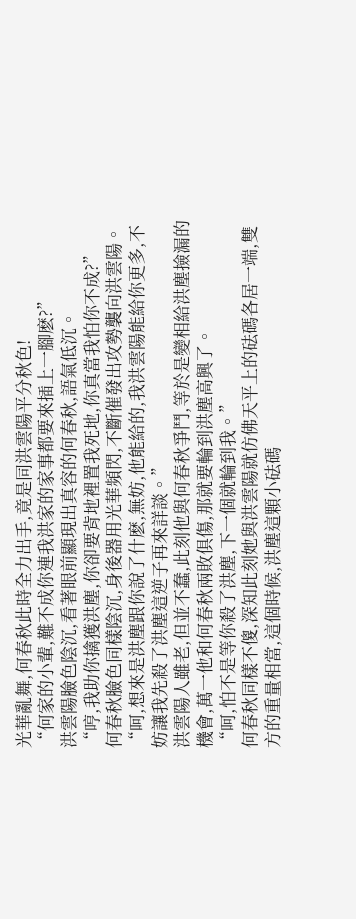光華亂舞,何春秋此時全力出手,竟是同洪雲陽平分秋色!
“何家的小輩,難不成你連我洪家的家事都要來插上一腳麽?”
洪雲陽臉色陰沉,看著眼前顯現出真容的何春秋,語氣低沉。
“哼,我助你擒獲洪塵,你卻要背地裡置我死地,你真當我怕你不成?”
何春秋臉色同樣陰沉,身後器用光華頻閃,不斷催發出攻勢襲向洪雲陽。
“呵,想來是洪塵跟你說了什麽,無妨,他能給的,我洪雲陽能給你更多,不妨讓我先殺了洪塵這逆子再來詳談。”
洪雲陽人雖老,但並不蠢,此刻他與何春秋爭鬥,等於是變相給洪塵撿漏的機會,萬一他和何春秋兩敗俱傷,那就要輪到洪塵高興了。
“呵,怕不是等你殺了洪塵,下一個就輪到我。”
何春秋同樣不傻,深知此刻她與洪雲陽就仿佛天平上的砝碼各居一端,雙方的重量相當,這個時候,洪塵這顆小砝碼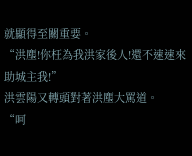就顯得至關重要。
“洪塵!你枉為我洪家後人!還不速速來助城主我!”
洪雲陽又轉頭對著洪塵大罵道。
“呵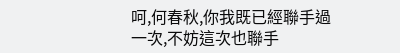呵,何春秋,你我既已經聯手過一次,不妨這次也聯手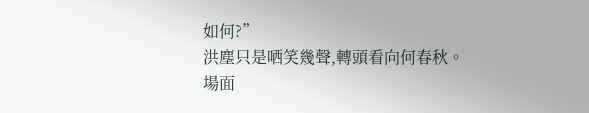如何?”
洪塵只是哂笑幾聲,轉頭看向何春秋。
場面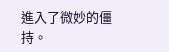進入了微妙的僵持。